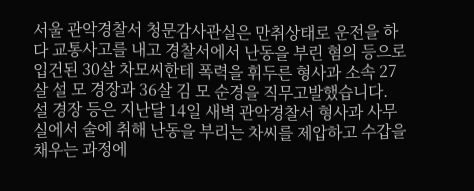서울 관악경찰서 청문감사관실은 만취상태로 운전을 하다 교통사고를 내고 경찰서에서 난동을 부린 혐의 등으로 입건된 30살 차모씨한테 폭력을 휘두른 형사과 소속 27살 설 모 경장과 36살 김 모 순경을 직무고발했습니다.
설 경장 등은 지난달 14일 새벽 관악경찰서 형사과 사무실에서 술에 취해 난동을 부리는 차씨를 제압하고 수갑을 채우는 과정에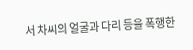서 차씨의 얼굴과 다리 등을 폭행한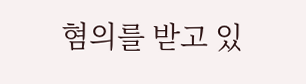혐의를 받고 있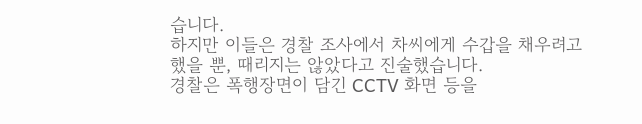습니다.
하지만 이들은 경찰 조사에서 차씨에게 수갑을 채우려고 했을 뿐, 때리지는 않았다고 진술했습니다.
경찰은 폭행장면이 담긴 CCTV 화면 등을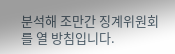분석해 조만간 징계위원회를 열 방침입니다.